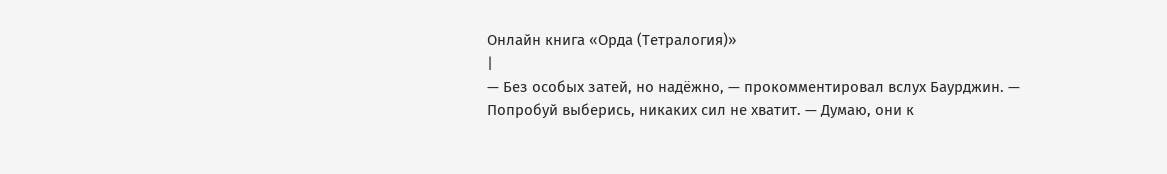Онлайн книга «Орда (Тетралогия)»
|
— Без особых затей, но надёжно, — прокомментировал вслух Баурджин. — Попробуй выберись, никаких сил не хватит. — Думаю, они к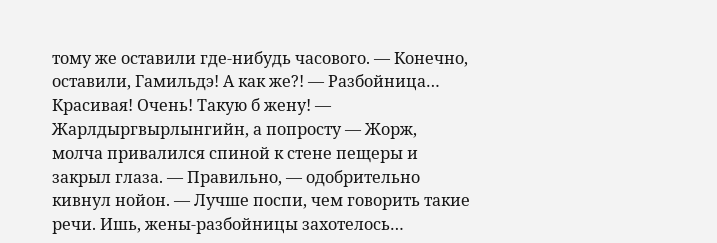тому же оставили где-нибудь часового. — Конечно, оставили, Гамильдэ! А как же?! — Разбойница… Красивая! Очень! Такую б жену! — Жарлдыргвырлынгийн, а попросту — Жорж, молча привалился спиной к стене пещеры и закрыл глаза. — Правильно, — одобрительно кивнул нойон. — Лучше поспи, чем говорить такие речи. Ишь, жены-разбойницы захотелось…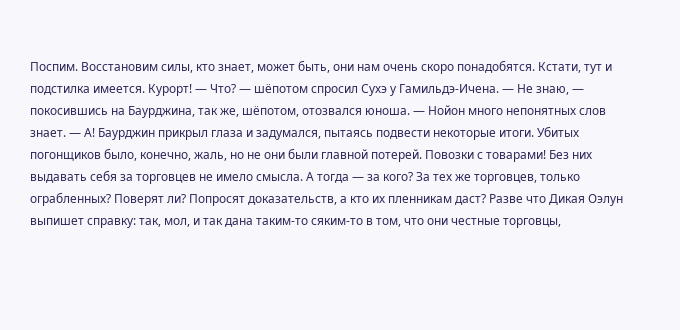Поспим. Восстановим силы, кто знает, может быть, они нам очень скоро понадобятся. Кстати, тут и подстилка имеется. Курорт! — Что? — шёпотом спросил Сухэ у Гамильдэ-Ичена. — Не знаю, — покосившись на Баурджина, так же, шёпотом, отозвался юноша. — Нойон много непонятных слов знает. — А! Баурджин прикрыл глаза и задумался, пытаясь подвести некоторые итоги. Убитых погонщиков было, конечно, жаль, но не они были главной потерей. Повозки с товарами! Без них выдавать себя за торговцев не имело смысла. А тогда — за кого? За тех же торговцев, только ограбленных? Поверят ли? Попросят доказательств, а кто их пленникам даст? Разве что Дикая Оэлун выпишет справку: так, мол, и так дана таким-то сяким-то в том, что они честные торговцы,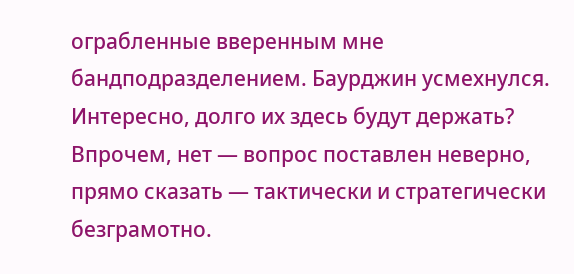ограбленные вверенным мне бандподразделением. Баурджин усмехнулся. Интересно, долго их здесь будут держать? Впрочем, нет — вопрос поставлен неверно, прямо сказать — тактически и стратегически безграмотно.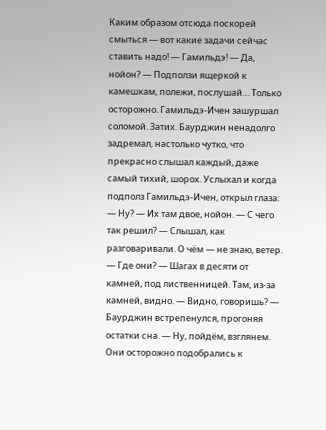Каким образом отсюда поскорей смыться — вот какие задачи сейчас ставить надо! — Гамильдэ! — Да, нойон? — Подползи ящеркой к камешкам, полежи, послушай… Только осторожно. Гамильдэ-Ичен зашуршал соломой. Затих. Баурджин ненадолго задремал, настолько чутко, что прекрасно слышал каждый, даже самый тихий, шорох. Услыхал и когда подполз Гамильдэ-Ичен, открыл глаза: — Ну? — Их там двое, нойон. — С чего так решил? — Слышал, как разговаривали. О чём — не знаю, ветер. — Где они? — Шагах в десяти от камней, под лиственницей. Там, из-за камней, видно. — Видно, говоришь? — Баурджин встрепенулся, прогоняя остатки сна. — Ну, пойдём, взглянем. Они осторожно подобрались к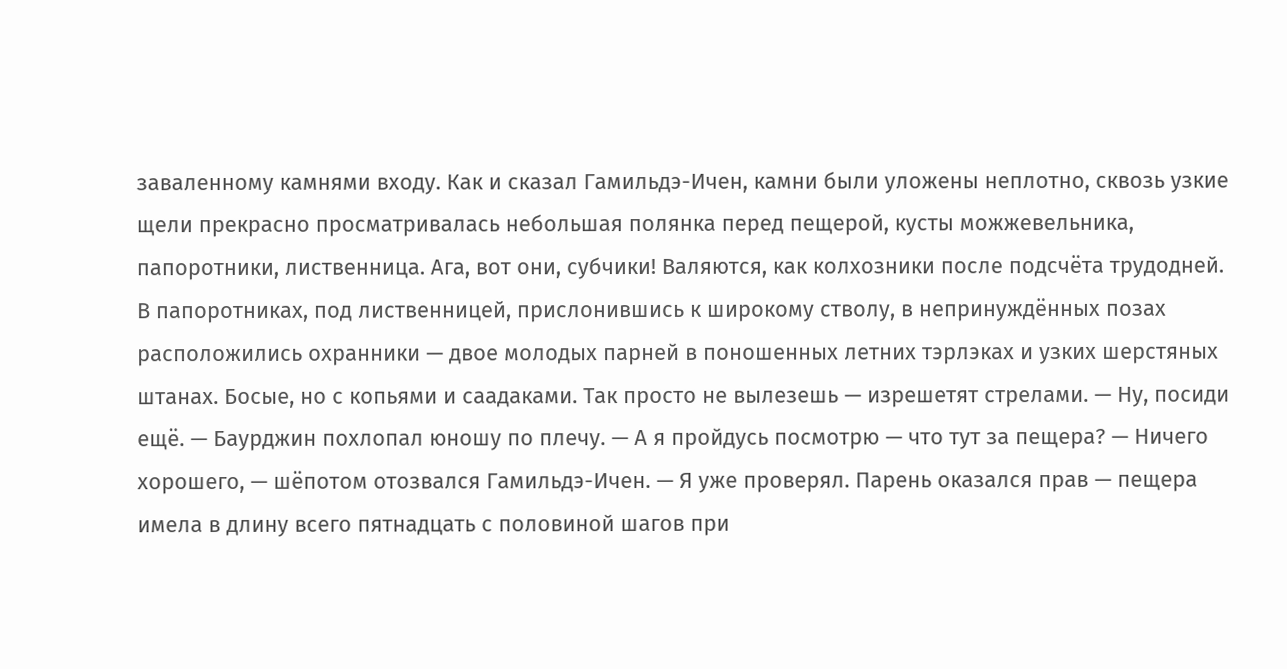заваленному камнями входу. Как и сказал Гамильдэ-Ичен, камни были уложены неплотно, сквозь узкие щели прекрасно просматривалась небольшая полянка перед пещерой, кусты можжевельника, папоротники, лиственница. Ага, вот они, субчики! Валяются, как колхозники после подсчёта трудодней. В папоротниках, под лиственницей, прислонившись к широкому стволу, в непринуждённых позах расположились охранники — двое молодых парней в поношенных летних тэрлэках и узких шерстяных штанах. Босые, но с копьями и саадаками. Так просто не вылезешь — изрешетят стрелами. — Ну, посиди ещё. — Баурджин похлопал юношу по плечу. — А я пройдусь посмотрю — что тут за пещера? — Ничего хорошего, — шёпотом отозвался Гамильдэ-Ичен. — Я уже проверял. Парень оказался прав — пещера имела в длину всего пятнадцать с половиной шагов при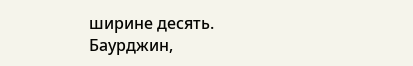ширине десять. Баурджин,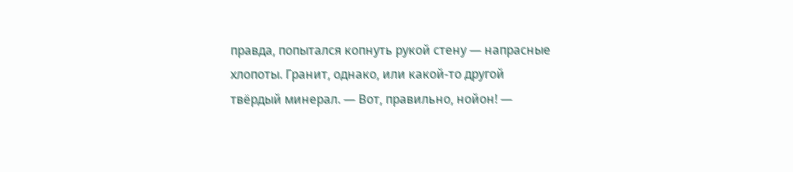правда, попытался копнуть рукой стену — напрасные хлопоты. Гранит, однако, или какой-то другой твёрдый минерал. — Вот, правильно, нойон! —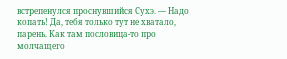встрепенулся проснувшийся Сухэ. — Надо копать! Да, тебя только тут не хватало, парень. Как там пословица-то про молчащего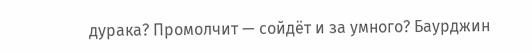дурака? Промолчит — сойдёт и за умного? Баурджин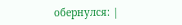обернулся: |